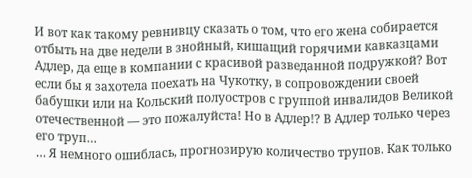И вот как такому ревнивцу сказать о том, что его жена собирается отбыть на две недели в знойный, кишащий горячими кавказцами Адлер, да еще в компании с красивой разведанной подружкой? Вот если бы я захотела поехать на Чукотку, в сопровождении своей бабушки или на Кольский полуостров с группой инвалидов Великой отечественной — это пожалуйста! Но в Адлер!? В Адлер только через его труп…
… Я немного ошиблась, прогнозирую количество трупов. Как только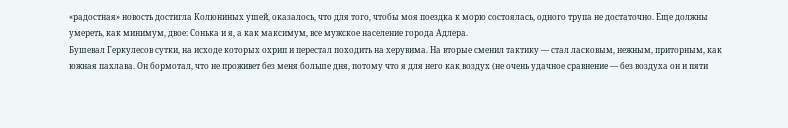«радостная» новость достигла Колюниных ушей, оказалось, что для того, чтобы моя поездка к морю состоялась, одного трупа не достаточно. Еще должны умереть, как минимум, двое: Сонька и я, а как максимум, все мужское население города Адлера.
Бушевал Геркулесов сутки, на исходе которых охрип и перестал походить на херувима. На вторые сменил тактику — стал ласковым, нежным, приторным, как южная пахлава. Он бормотал, что не проживет без меня больше дня, потому что я для него как воздух (не очень удачное сравнение — без воздуха он и пяти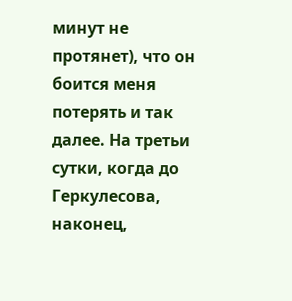минут не протянет), что он боится меня потерять и так далее. На третьи сутки, когда до Геркулесова, наконец,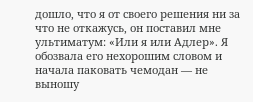дошло, что я от своего решения ни за что не откажусь, он поставил мне ультиматум: «Или я или Адлер». Я обозвала его нехорошим словом и начала паковать чемодан — не выношу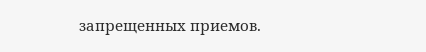запрещенных приемов.